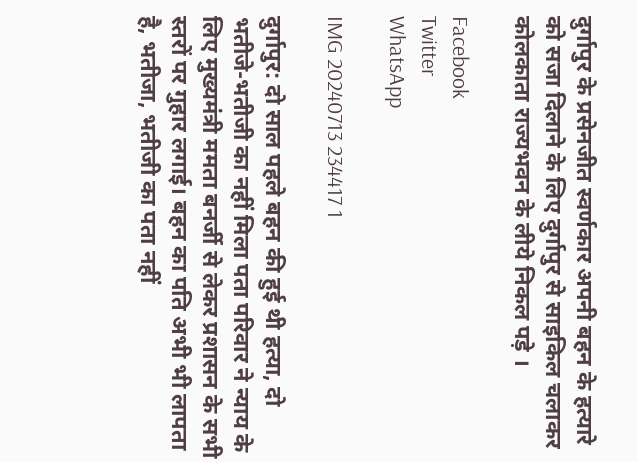दुर्गापुर के प्रसेनजीत स्वर्णकार अपनी बहन के हत्यारे को सजा दिलाने के लिए दुर्गापुर से साइकिल चलाकर कोलकाता राज्यभवन के लीये निकल पड़े ।

Facebook
Twitter
WhatsApp

IMG 20240713 234417 1

दुर्गापुर: दो साल पहले बहन की हुई थी हत्या, दो भतीजे-भतीजी का नहीं मिला पता परिवार ने न्याय के लिए मुख्यमंत्री ममता बनर्जी से लेकर प्रशासन के सभी स्तरों पर गुहार लगाई। बहन का पति अभी भी लापता है, भतीजा, भतीजी का पता नहीं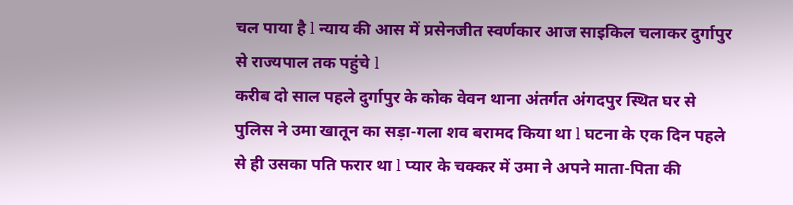चल पाया है l न्याय की आस में प्रसेनजीत स्वर्णकार आज साइकिल चलाकर दुर्गापुर से राज्यपाल तक पहुंचे l
करीब दो साल पहले दुर्गापुर के कोक वेवन थाना अंतर्गत अंगदपुर स्थित घर से पुलिस ने उमा खातून का सड़ा-गला शव बरामद किया था l घटना के एक दिन पहले से ही उसका पति फरार था l प्यार के चक्कर में उमा ने अपने माता-पिता की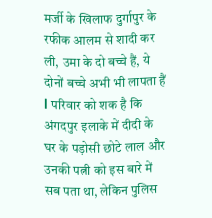मर्जी के खिलाफ दुर्गापुर के रफीक आलम से शादी कर ली, उमा के दो बच्चे हैं, ये दोनों बच्चे अभी भी लापता हैं l परिवार को शक है कि अंगदपुर इलाके में दीदी के घर के पड़ोसी छोटे लाल और उनकी पत्नी को इस बारे में सब पता था, लेकिन पुलिस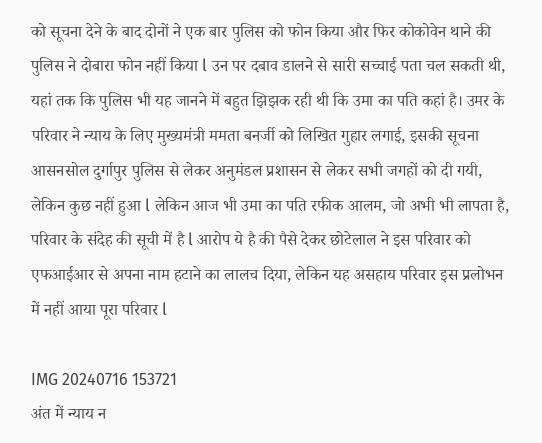को सूचना देने के बाद दोनों ने एक बार पुलिस को फोन किया और फिर कोकोवेन थाने की पुलिस ने दोबारा फोन नहीं किया l उन पर दबाव डालने से सारी सच्चाई पता चल सकती थी, यहां तक कि पुलिस भी यह जानने में बहुत झिझक रही थी कि उमा का पति कहां है। उमर के परिवार ने न्याय के लिए मुख्यमंत्री ममता बनर्जी को लिखित गुहार लगाई, इसकी सूचना आसनसोल दुर्गापुर पुलिस से लेकर अनुमंडल प्रशासन से लेकर सभी जगहों को दी गयी, लेकिन कुछ नहीं हुआ l लेकिन आज भी उमा का पति रफीक आलम, जो अभी भी लापता है, परिवार के संदेह की सूची में है l आरोप ये है की पैसे देकर छोटेलाल ने इस परिवार को एफआईआर से अपना नाम हटाने का लालच दिया, लेकिन यह असहाय परिवार इस प्रलोभन में नहीं आया पूरा परिवार l

IMG 20240716 153721
अंत में न्याय न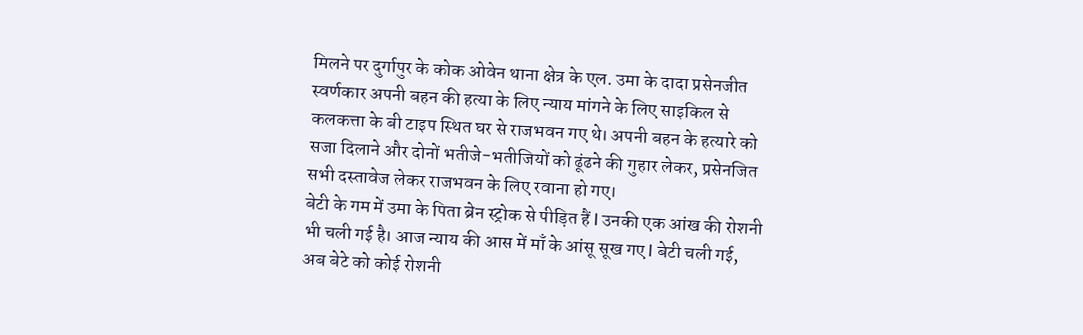मिलने पर दुर्गापुर के कोक ओवेन थाना क्षेत्र के एल. उमा के दादा प्रसेनजीत स्वर्णकार अपनी बहन की हत्या के लिए न्याय मांगने के लिए साइकिल से कलकत्ता के बी टाइप स्थित घर से राजभवन गए थे। अपनी बहन के हत्यारे को सजा दिलाने और दोनों भतीजे-भतीजियों को ढूंढने की गुहार लेकर, प्रसेनजित सभी दस्तावेज लेकर राजभवन के लिए रवाना हो गए।
बेटी के गम में उमा के पिता ब्रेन स्ट्रोक से पीड़ित हैं l उनकी एक आंख की रोशनी भी चली गई है। आज न्याय की आस में माँ के आंसू सूख गए l बेटी चली गई, अब बेटे को कोई रोशनी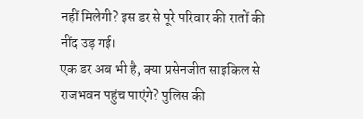नहीं मिलेगी? इस डर से पूरे परिवार की रातों की नींद उड़ गई।
एक डर अब भी है, क्या प्रसेनजीत साइकिल से राजभवन पहुंच पाएंगे? पुलिस की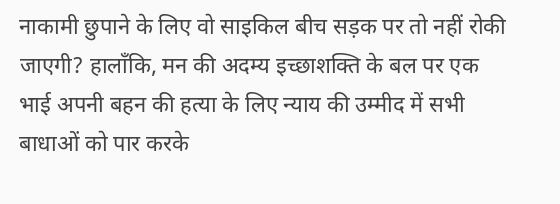नाकामी छुपाने के लिए वो साइकिल बीच सड़क पर तो नहीं रोकी जाएगी? हालाँकि, मन की अदम्य इच्छाशक्ति के बल पर एक भाई अपनी बहन की हत्या के लिए न्याय की उम्मीद में सभी बाधाओं को पार करके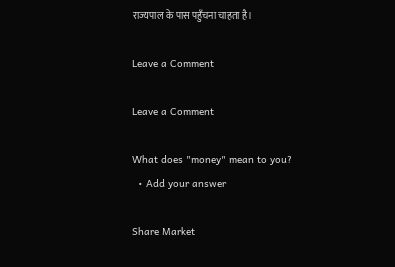राज्यपाल के पास पहुँचना चाहता है।

Leave a Comment

Leave a Comment

What does "money" mean to you?
  • Add your answer

Share Market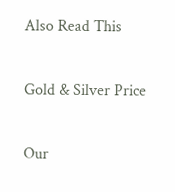Also Read This

Gold & Silver Price

Our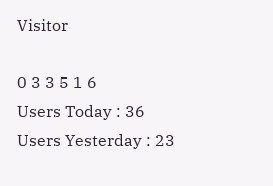Visitor

0 3 3 5 1 6
Users Today : 36
Users Yesterday : 23